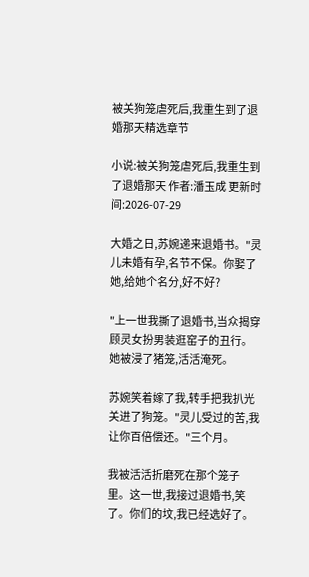被关狗笼虐死后,我重生到了退婚那天精选章节

小说:被关狗笼虐死后,我重生到了退婚那天 作者:潘玉成 更新时间:2026-07-29

大婚之日,苏婉递来退婚书。"灵儿未婚有孕,名节不保。你娶了她,给她个名分,好不好?

"上一世我撕了退婚书,当众揭穿顾灵女扮男装逛窑子的丑行。她被浸了猪笼,活活淹死。

苏婉笑着嫁了我,转手把我扒光关进了狗笼。"灵儿受过的苦,我让你百倍偿还。"三个月。

我被活活折磨死在那个笼子里。这一世,我接过退婚书,笑了。你们的坟,我已经选好了。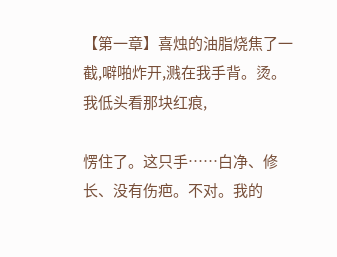【第一章】喜烛的油脂烧焦了一截,噼啪炸开,溅在我手背。烫。我低头看那块红痕,

愣住了。这只手……白净、修长、没有伤疤。不对。我的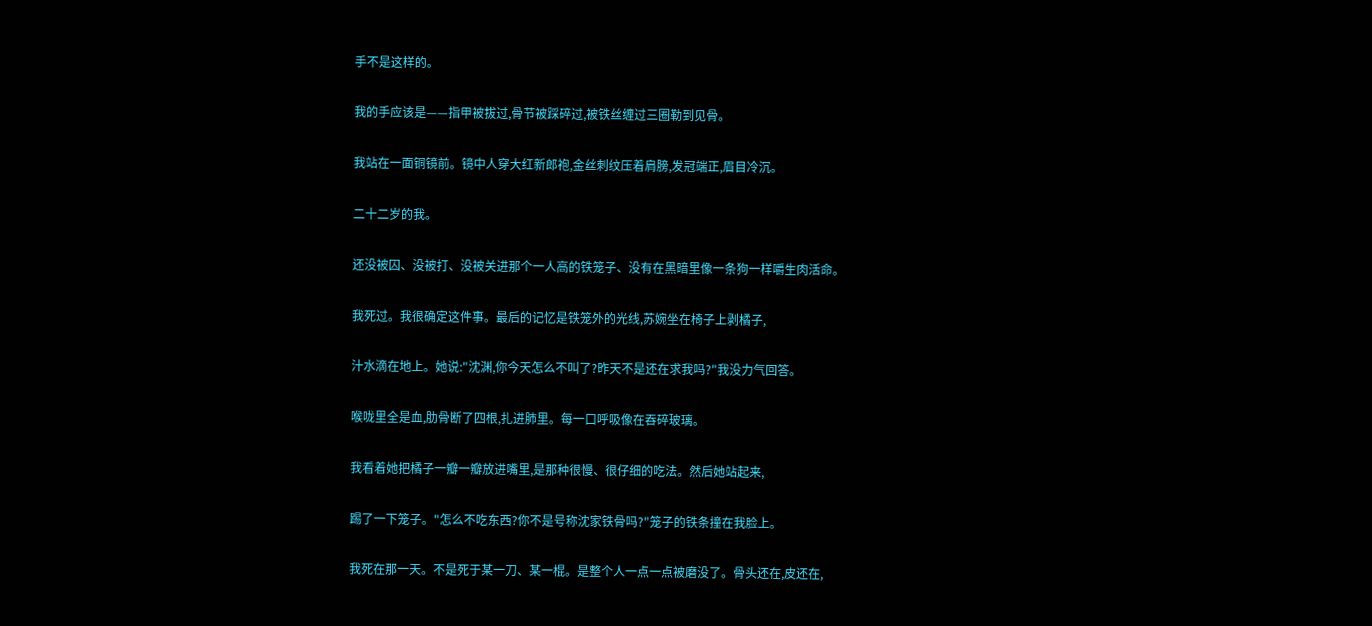手不是这样的。

我的手应该是——指甲被拔过,骨节被踩碎过,被铁丝缠过三圈勒到见骨。

我站在一面铜镜前。镜中人穿大红新郎袍,金丝刺纹压着肩膀,发冠端正,眉目冷沉。

二十二岁的我。

还没被囚、没被打、没被关进那个一人高的铁笼子、没有在黑暗里像一条狗一样嚼生肉活命。

我死过。我很确定这件事。最后的记忆是铁笼外的光线,苏婉坐在椅子上剥橘子,

汁水滴在地上。她说:"沈渊,你今天怎么不叫了?昨天不是还在求我吗?"我没力气回答。

喉咙里全是血,肋骨断了四根,扎进肺里。每一口呼吸像在吞碎玻璃。

我看着她把橘子一瓣一瓣放进嘴里,是那种很慢、很仔细的吃法。然后她站起来,

踢了一下笼子。"怎么不吃东西?你不是号称沈家铁骨吗?"笼子的铁条撞在我脸上。

我死在那一天。不是死于某一刀、某一棍。是整个人一点一点被磨没了。骨头还在,皮还在,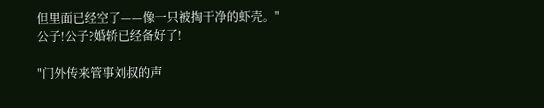但里面已经空了——像一只被掏干净的虾壳。"公子!公子?婚轿已经备好了!

"门外传来管事刘叔的声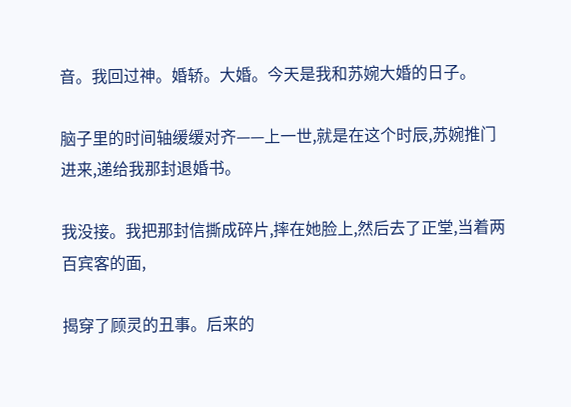音。我回过神。婚轿。大婚。今天是我和苏婉大婚的日子。

脑子里的时间轴缓缓对齐——上一世,就是在这个时辰,苏婉推门进来,递给我那封退婚书。

我没接。我把那封信撕成碎片,摔在她脸上,然后去了正堂,当着两百宾客的面,

揭穿了顾灵的丑事。后来的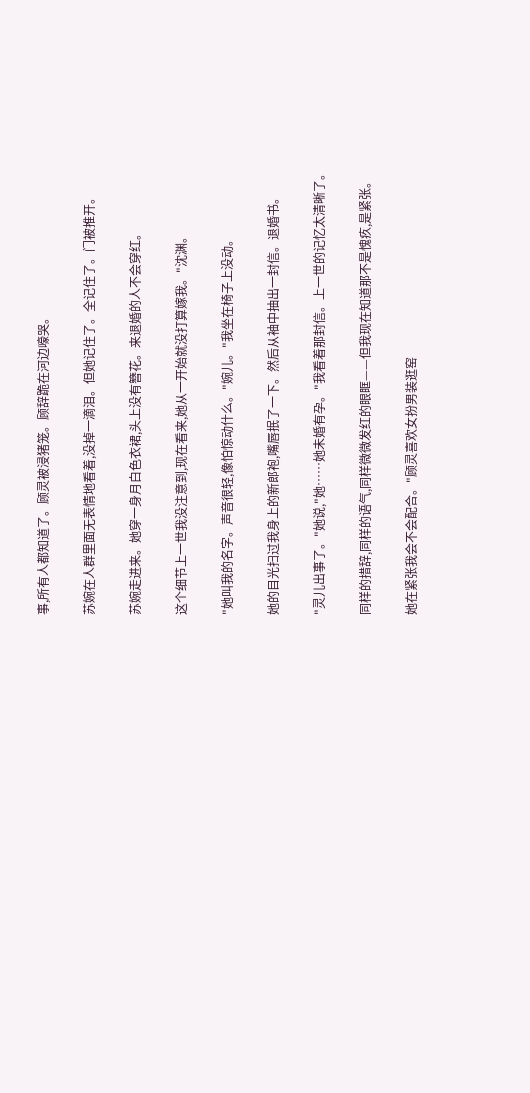事,所有人都知道了。顾灵被浸猪笼。顾辞跪在河边嚎哭。

苏婉在人群里面无表情地看着,没掉一滴泪。但她记住了。全记住了。门被推开。

苏婉走进来。她穿一身月白色衣裙,头上没有簪花。来退婚的人不会穿红。

这个细节上一世我没注意到,现在看来,她从一开始就没打算嫁我。"沈渊。

"她叫我的名字。声音很轻,像怕惊动什么。"婉儿。"我坐在椅子上没动。

她的目光扫过我身上的新郎袍,嘴唇抿了一下。然后从袖中抽出一封信。退婚书。

"灵儿出事了。"她说,"她……她未婚有孕。"我看着那封信。上一世的记忆太清晰了。

同样的措辞,同样的语气,同样微微发红的眼眶——但我现在知道那不是愧疚,是紧张。

她在紧张我会不会配合。"顾灵喜欢女扮男装逛窑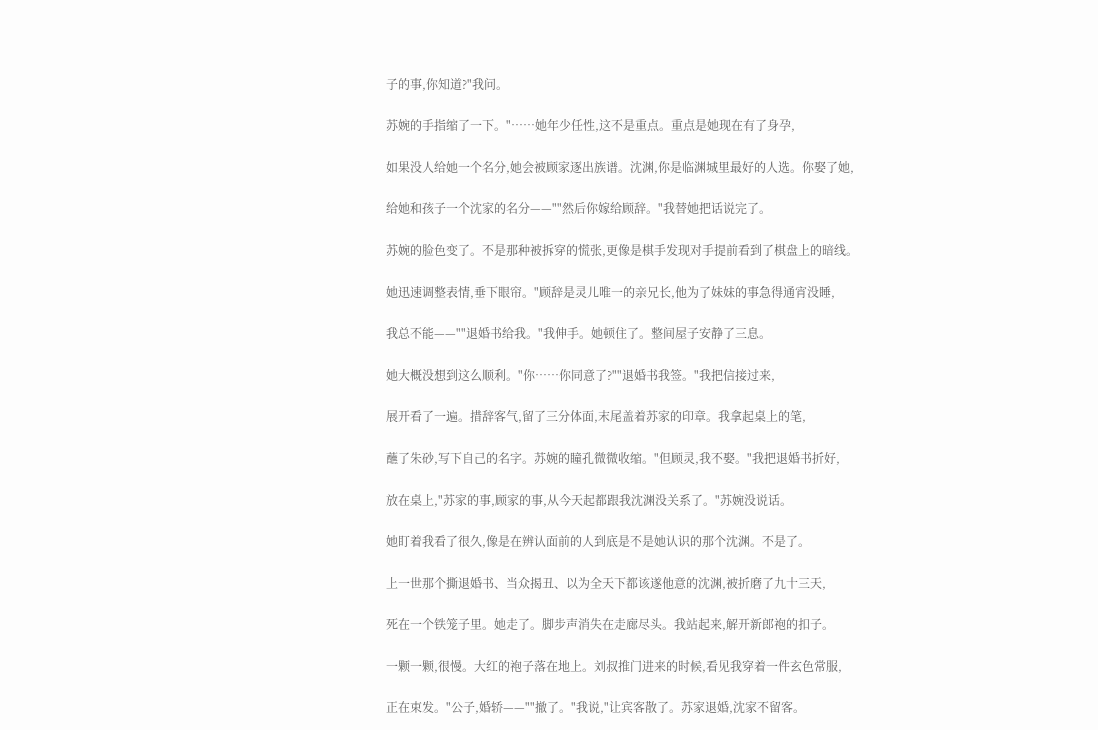子的事,你知道?"我问。

苏婉的手指缩了一下。"……她年少任性,这不是重点。重点是她现在有了身孕,

如果没人给她一个名分,她会被顾家逐出族谱。沈渊,你是临渊城里最好的人选。你娶了她,

给她和孩子一个沈家的名分——""然后你嫁给顾辞。"我替她把话说完了。

苏婉的脸色变了。不是那种被拆穿的慌张,更像是棋手发现对手提前看到了棋盘上的暗线。

她迅速调整表情,垂下眼帘。"顾辞是灵儿唯一的亲兄长,他为了妹妹的事急得通宵没睡,

我总不能——""退婚书给我。"我伸手。她顿住了。整间屋子安静了三息。

她大概没想到这么顺利。"你……你同意了?""退婚书我签。"我把信接过来,

展开看了一遍。措辞客气,留了三分体面,末尾盖着苏家的印章。我拿起桌上的笔,

蘸了朱砂,写下自己的名字。苏婉的瞳孔微微收缩。"但顾灵,我不娶。"我把退婚书折好,

放在桌上,"苏家的事,顾家的事,从今天起都跟我沈渊没关系了。"苏婉没说话。

她盯着我看了很久,像是在辨认面前的人到底是不是她认识的那个沈渊。不是了。

上一世那个撕退婚书、当众揭丑、以为全天下都该遂他意的沈渊,被折磨了九十三天,

死在一个铁笼子里。她走了。脚步声消失在走廊尽头。我站起来,解开新郎袍的扣子。

一颗一颗,很慢。大红的袍子落在地上。刘叔推门进来的时候,看见我穿着一件玄色常服,

正在束发。"公子,婚轿——""撤了。"我说,"让宾客散了。苏家退婚,沈家不留客。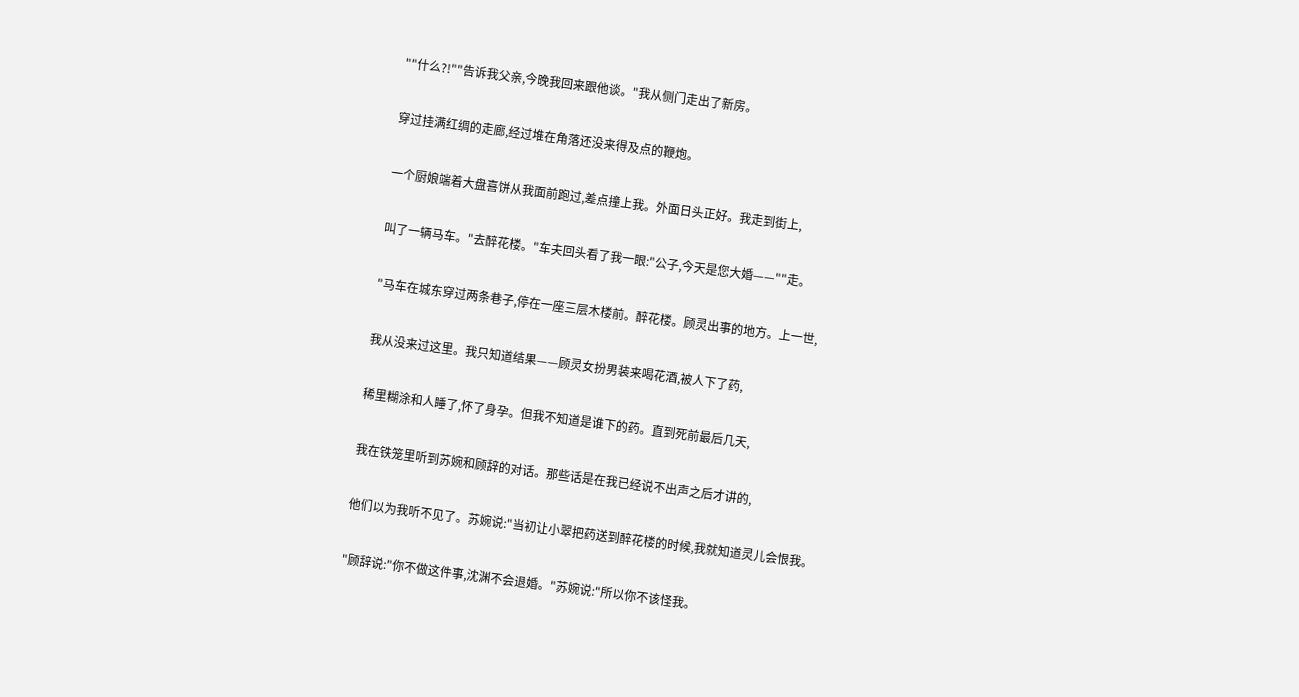""什么?!""告诉我父亲,今晚我回来跟他谈。"我从侧门走出了新房。

穿过挂满红绸的走廊,经过堆在角落还没来得及点的鞭炮。

一个厨娘端着大盘喜饼从我面前跑过,差点撞上我。外面日头正好。我走到街上,

叫了一辆马车。"去醉花楼。"车夫回头看了我一眼:"公子,今天是您大婚——""走。

"马车在城东穿过两条巷子,停在一座三层木楼前。醉花楼。顾灵出事的地方。上一世,

我从没来过这里。我只知道结果——顾灵女扮男装来喝花酒,被人下了药,

稀里糊涂和人睡了,怀了身孕。但我不知道是谁下的药。直到死前最后几天,

我在铁笼里听到苏婉和顾辞的对话。那些话是在我已经说不出声之后才讲的,

他们以为我听不见了。苏婉说:"当初让小翠把药送到醉花楼的时候,我就知道灵儿会恨我。

"顾辞说:"你不做这件事,沈渊不会退婚。"苏婉说:"所以你不该怪我。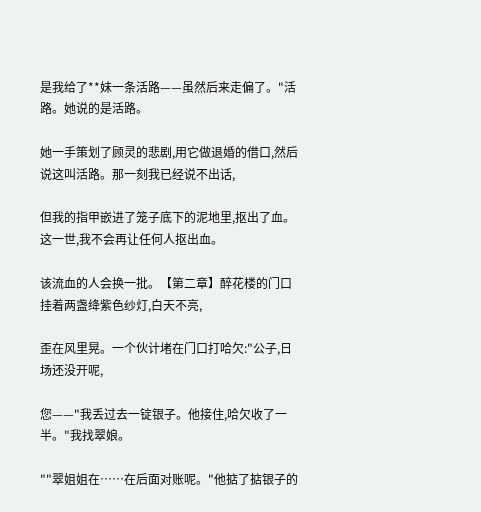是我给了**妹一条活路——虽然后来走偏了。"活路。她说的是活路。

她一手策划了顾灵的悲剧,用它做退婚的借口,然后说这叫活路。那一刻我已经说不出话,

但我的指甲嵌进了笼子底下的泥地里,抠出了血。这一世,我不会再让任何人抠出血。

该流血的人会换一批。【第二章】醉花楼的门口挂着两盏绛紫色纱灯,白天不亮,

歪在风里晃。一个伙计堵在门口打哈欠:"公子,日场还没开呢,

您——"我丢过去一锭银子。他接住,哈欠收了一半。"我找翠娘。

""翠姐姐在……在后面对账呢。"他掂了掂银子的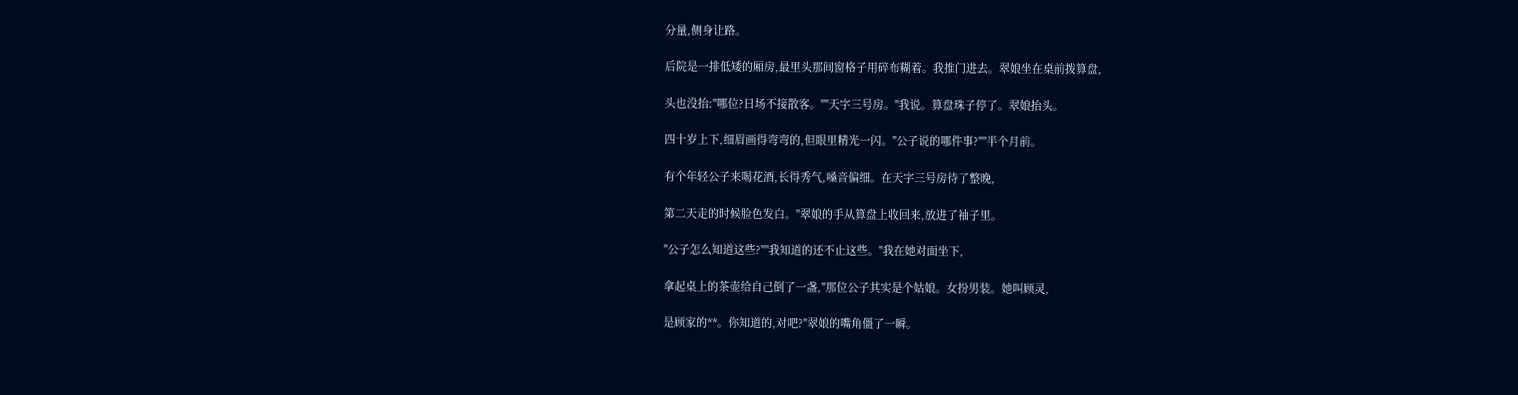分量,侧身让路。

后院是一排低矮的厢房,最里头那间窗格子用碎布糊着。我推门进去。翠娘坐在桌前拨算盘,

头也没抬:"哪位?日场不接散客。""天字三号房。"我说。算盘珠子停了。翠娘抬头。

四十岁上下,细眉画得弯弯的,但眼里精光一闪。"公子说的哪件事?""半个月前。

有个年轻公子来喝花酒,长得秀气,嗓音偏细。在天字三号房待了整晚,

第二天走的时候脸色发白。"翠娘的手从算盘上收回来,放进了袖子里。

"公子怎么知道这些?""我知道的还不止这些。"我在她对面坐下,

拿起桌上的茶壶给自己倒了一盏,"那位公子其实是个姑娘。女扮男装。她叫顾灵,

是顾家的**。你知道的,对吧?"翠娘的嘴角僵了一瞬。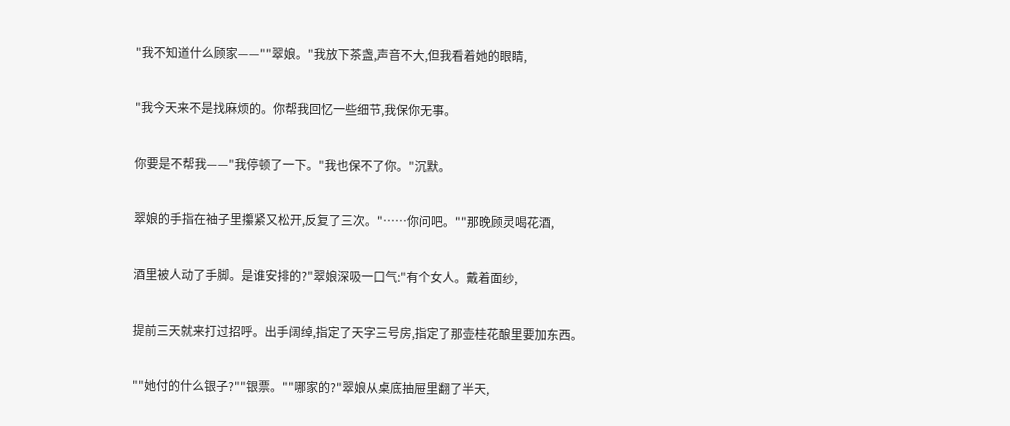"我不知道什么顾家——""翠娘。"我放下茶盏,声音不大,但我看着她的眼睛,

"我今天来不是找麻烦的。你帮我回忆一些细节,我保你无事。

你要是不帮我——"我停顿了一下。"我也保不了你。"沉默。

翠娘的手指在袖子里攥紧又松开,反复了三次。"……你问吧。""那晚顾灵喝花酒,

酒里被人动了手脚。是谁安排的?"翠娘深吸一口气:"有个女人。戴着面纱,

提前三天就来打过招呼。出手阔绰,指定了天字三号房,指定了那壶桂花酿里要加东西。

""她付的什么银子?""银票。""哪家的?"翠娘从桌底抽屉里翻了半天,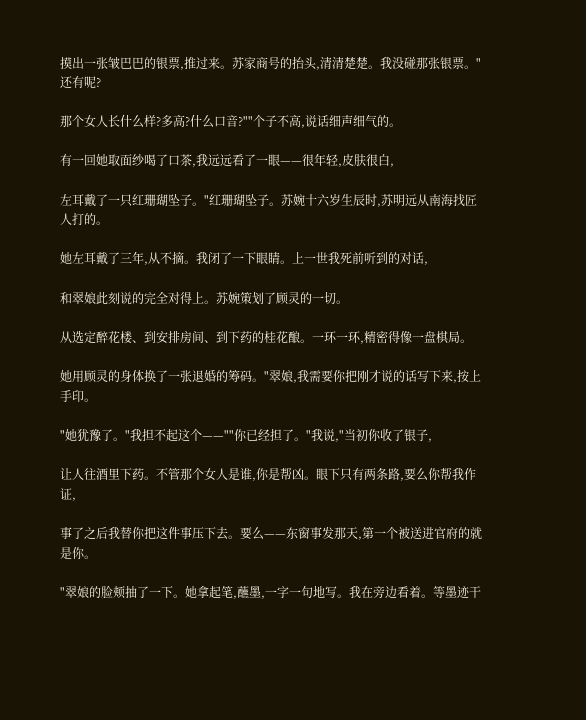摸出一张皱巴巴的银票,推过来。苏家商号的抬头,清清楚楚。我没碰那张银票。"还有呢?

那个女人长什么样?多高?什么口音?""个子不高,说话细声细气的。

有一回她取面纱喝了口茶,我远远看了一眼——很年轻,皮肤很白,

左耳戴了一只红珊瑚坠子。"红珊瑚坠子。苏婉十六岁生辰时,苏明远从南海找匠人打的。

她左耳戴了三年,从不摘。我闭了一下眼睛。上一世我死前听到的对话,

和翠娘此刻说的完全对得上。苏婉策划了顾灵的一切。

从选定醉花楼、到安排房间、到下药的桂花酿。一环一环,精密得像一盘棋局。

她用顾灵的身体换了一张退婚的筹码。"翠娘,我需要你把刚才说的话写下来,按上手印。

"她犹豫了。"我担不起这个——""你已经担了。"我说,"当初你收了银子,

让人往酒里下药。不管那个女人是谁,你是帮凶。眼下只有两条路,要么你帮我作证,

事了之后我替你把这件事压下去。要么——东窗事发那天,第一个被送进官府的就是你。

"翠娘的脸颊抽了一下。她拿起笔,蘸墨,一字一句地写。我在旁边看着。等墨迹干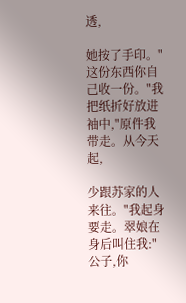透,

她按了手印。"这份东西你自己收一份。"我把纸折好放进袖中,"原件我带走。从今天起,

少跟苏家的人来往。"我起身要走。翠娘在身后叫住我:"公子,你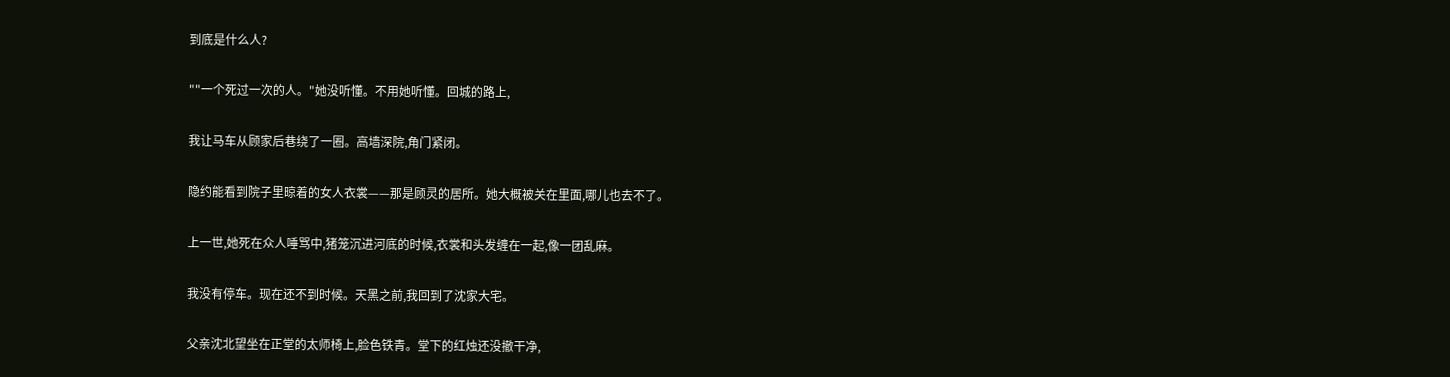到底是什么人?

""一个死过一次的人。"她没听懂。不用她听懂。回城的路上,

我让马车从顾家后巷绕了一圈。高墙深院,角门紧闭。

隐约能看到院子里晾着的女人衣裳——那是顾灵的居所。她大概被关在里面,哪儿也去不了。

上一世,她死在众人唾骂中,猪笼沉进河底的时候,衣裳和头发缠在一起,像一团乱麻。

我没有停车。现在还不到时候。天黑之前,我回到了沈家大宅。

父亲沈北望坐在正堂的太师椅上,脸色铁青。堂下的红烛还没撤干净,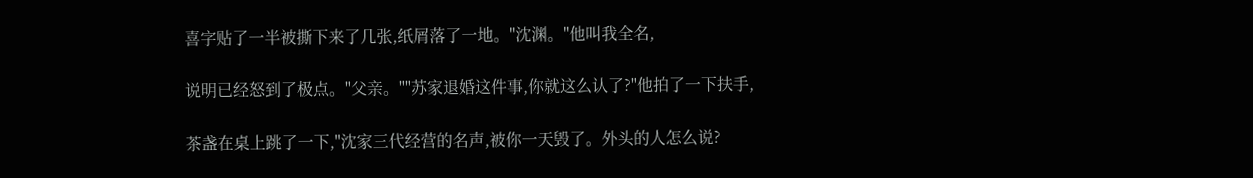喜字贴了一半被撕下来了几张,纸屑落了一地。"沈渊。"他叫我全名,

说明已经怒到了极点。"父亲。""苏家退婚这件事,你就这么认了?"他拍了一下扶手,

茶盏在桌上跳了一下,"沈家三代经营的名声,被你一天毁了。外头的人怎么说?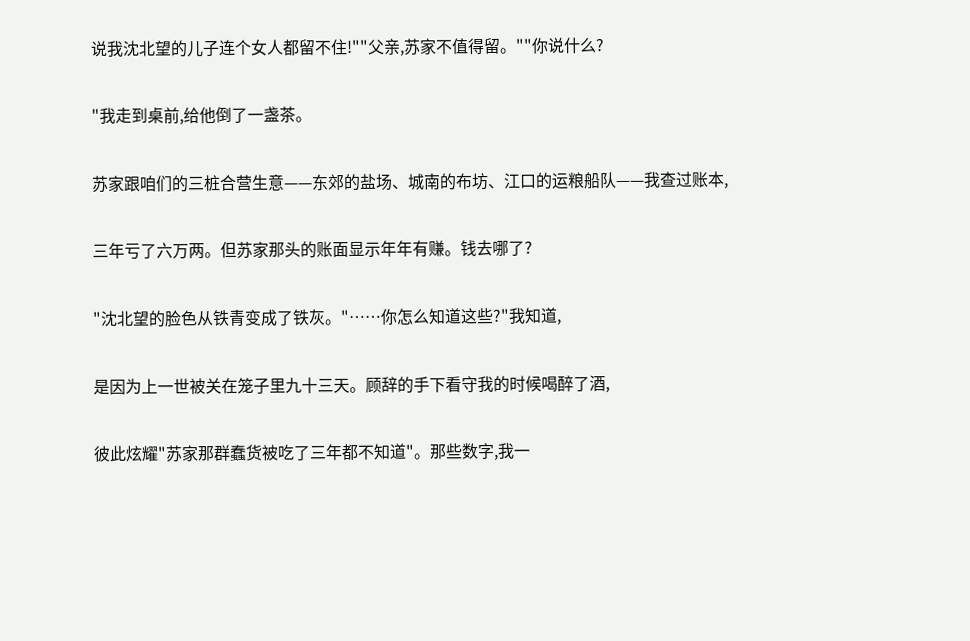说我沈北望的儿子连个女人都留不住!""父亲,苏家不值得留。""你说什么?

"我走到桌前,给他倒了一盏茶。

苏家跟咱们的三桩合营生意——东郊的盐场、城南的布坊、江口的运粮船队——我查过账本,

三年亏了六万两。但苏家那头的账面显示年年有赚。钱去哪了?

"沈北望的脸色从铁青变成了铁灰。"……你怎么知道这些?"我知道,

是因为上一世被关在笼子里九十三天。顾辞的手下看守我的时候喝醉了酒,

彼此炫耀"苏家那群蠢货被吃了三年都不知道"。那些数字,我一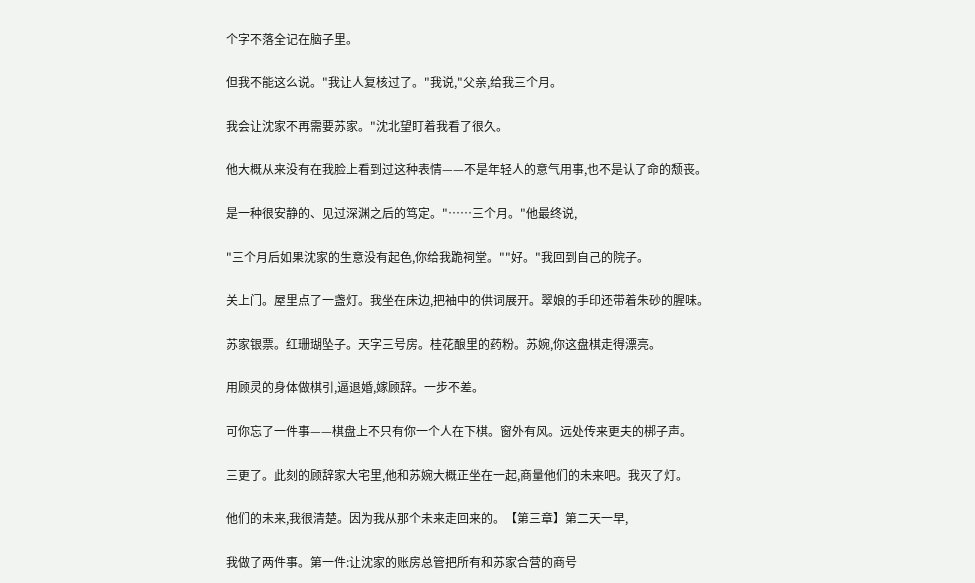个字不落全记在脑子里。

但我不能这么说。"我让人复核过了。"我说,"父亲,给我三个月。

我会让沈家不再需要苏家。"沈北望盯着我看了很久。

他大概从来没有在我脸上看到过这种表情——不是年轻人的意气用事,也不是认了命的颓丧。

是一种很安静的、见过深渊之后的笃定。"……三个月。"他最终说,

"三个月后如果沈家的生意没有起色,你给我跪祠堂。""好。"我回到自己的院子。

关上门。屋里点了一盏灯。我坐在床边,把袖中的供词展开。翠娘的手印还带着朱砂的腥味。

苏家银票。红珊瑚坠子。天字三号房。桂花酿里的药粉。苏婉,你这盘棋走得漂亮。

用顾灵的身体做棋引,逼退婚,嫁顾辞。一步不差。

可你忘了一件事——棋盘上不只有你一个人在下棋。窗外有风。远处传来更夫的梆子声。

三更了。此刻的顾辞家大宅里,他和苏婉大概正坐在一起,商量他们的未来吧。我灭了灯。

他们的未来,我很清楚。因为我从那个未来走回来的。【第三章】第二天一早,

我做了两件事。第一件:让沈家的账房总管把所有和苏家合营的商号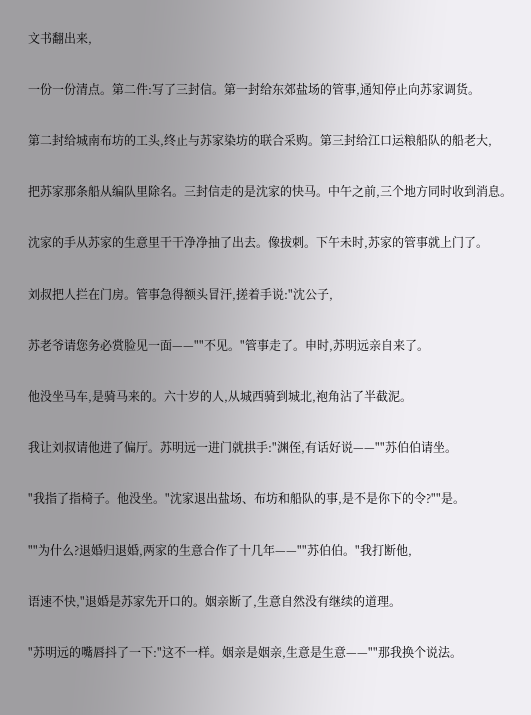文书翻出来,

一份一份清点。第二件:写了三封信。第一封给东郊盐场的管事,通知停止向苏家调货。

第二封给城南布坊的工头,终止与苏家染坊的联合采购。第三封给江口运粮船队的船老大,

把苏家那条船从编队里除名。三封信走的是沈家的快马。中午之前,三个地方同时收到消息。

沈家的手从苏家的生意里干干净净抽了出去。像拔刺。下午未时,苏家的管事就上门了。

刘叔把人拦在门房。管事急得额头冒汗,搓着手说:"沈公子,

苏老爷请您务必赏脸见一面——""不见。"管事走了。申时,苏明远亲自来了。

他没坐马车,是骑马来的。六十岁的人,从城西骑到城北,袍角沾了半截泥。

我让刘叔请他进了偏厅。苏明远一进门就拱手:"渊侄,有话好说——""苏伯伯请坐。

"我指了指椅子。他没坐。"沈家退出盐场、布坊和船队的事,是不是你下的令?""是。

""为什么?退婚归退婚,两家的生意合作了十几年——""苏伯伯。"我打断他,

语速不快,"退婚是苏家先开口的。姻亲断了,生意自然没有继续的道理。

"苏明远的嘴唇抖了一下:"这不一样。姻亲是姻亲,生意是生意——""那我换个说法。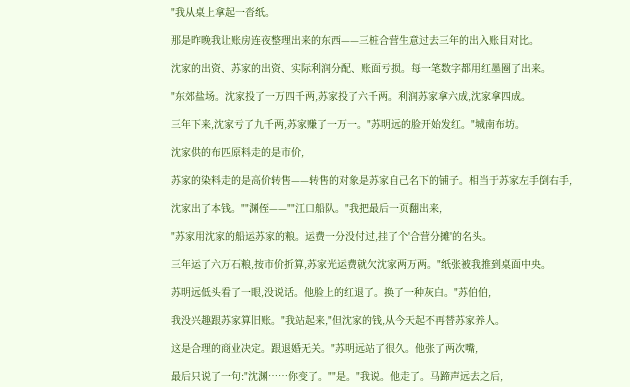"我从桌上拿起一沓纸。

那是昨晚我让账房连夜整理出来的东西——三桩合营生意过去三年的出入账目对比。

沈家的出资、苏家的出资、实际利润分配、账面亏损。每一笔数字都用红墨圈了出来。

"东郊盐场。沈家投了一万四千两,苏家投了六千两。利润苏家拿六成,沈家拿四成。

三年下来,沈家亏了九千两,苏家赚了一万一。"苏明远的脸开始发红。"城南布坊。

沈家供的布匹原料走的是市价,

苏家的染料走的是高价转售——转售的对象是苏家自己名下的铺子。相当于苏家左手倒右手,

沈家出了本钱。""渊侄——""江口船队。"我把最后一页翻出来,

"苏家用沈家的船运苏家的粮。运费一分没付过,挂了个'合营分摊'的名头。

三年运了六万石粮,按市价折算,苏家光运费就欠沈家两万两。"纸张被我推到桌面中央。

苏明远低头看了一眼,没说话。他脸上的红退了。换了一种灰白。"苏伯伯,

我没兴趣跟苏家算旧账。"我站起来,"但沈家的钱,从今天起不再替苏家养人。

这是合理的商业决定。跟退婚无关。"苏明远站了很久。他张了两次嘴,

最后只说了一句:"沈渊……你变了。""是。"我说。他走了。马蹄声远去之后,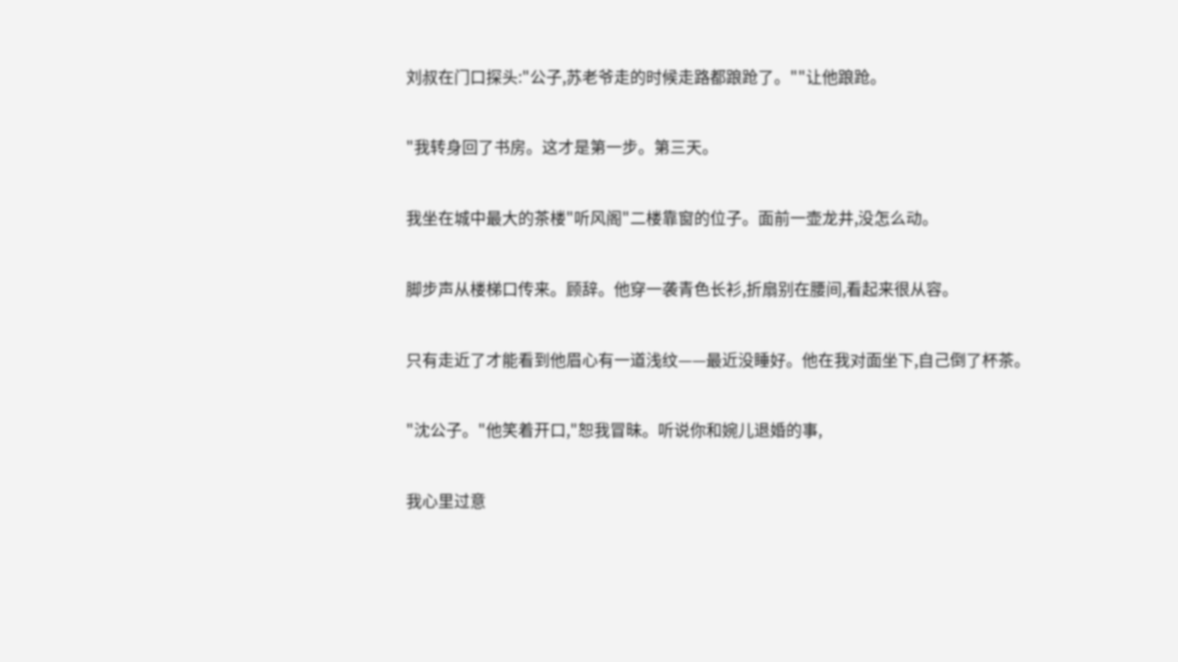刘叔在门口探头:"公子,苏老爷走的时候走路都踉跄了。""让他踉跄。

"我转身回了书房。这才是第一步。第三天。

我坐在城中最大的茶楼"听风阁"二楼靠窗的位子。面前一壶龙井,没怎么动。

脚步声从楼梯口传来。顾辞。他穿一袭青色长衫,折扇别在腰间,看起来很从容。

只有走近了才能看到他眉心有一道浅纹——最近没睡好。他在我对面坐下,自己倒了杯茶。

"沈公子。"他笑着开口,"恕我冒昧。听说你和婉儿退婚的事,

我心里过意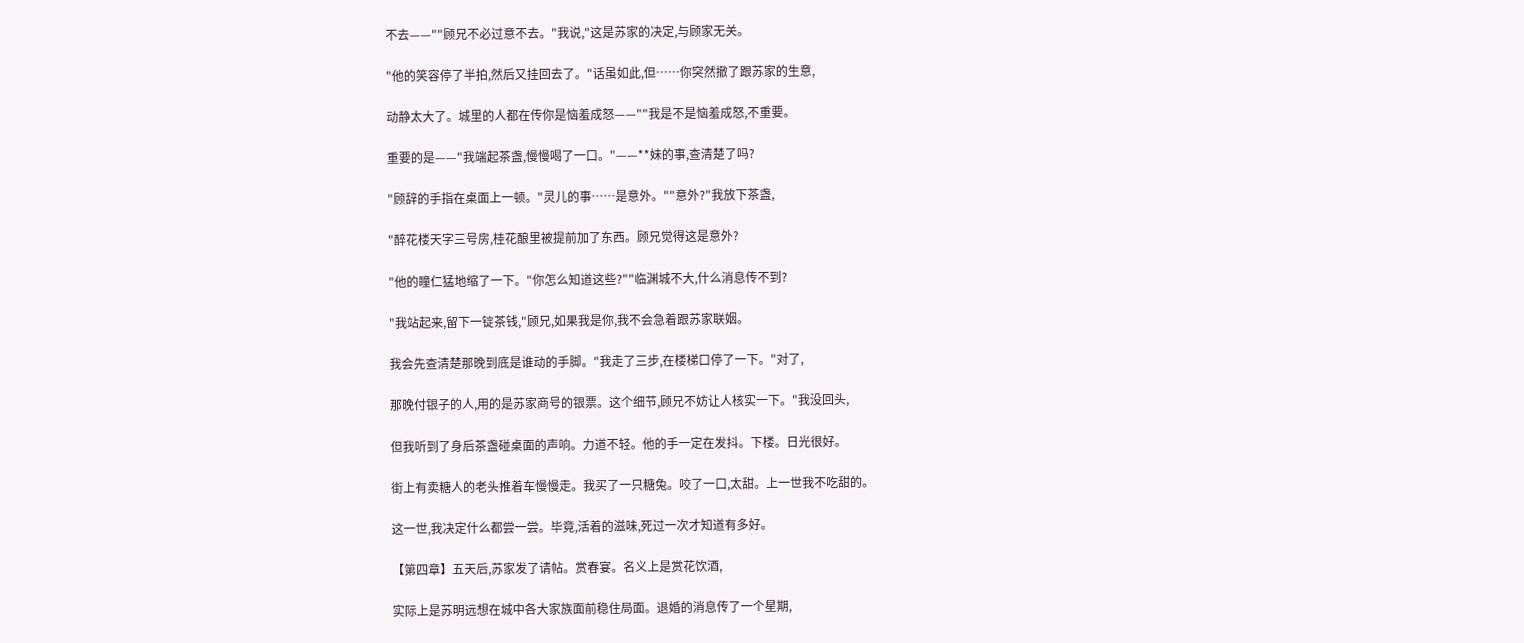不去——""顾兄不必过意不去。"我说,"这是苏家的决定,与顾家无关。

"他的笑容停了半拍,然后又挂回去了。"话虽如此,但……你突然撤了跟苏家的生意,

动静太大了。城里的人都在传你是恼羞成怒——""我是不是恼羞成怒,不重要。

重要的是——"我端起茶盏,慢慢喝了一口。"——**妹的事,查清楚了吗?

"顾辞的手指在桌面上一顿。"灵儿的事……是意外。""意外?"我放下茶盏,

"醉花楼天字三号房,桂花酿里被提前加了东西。顾兄觉得这是意外?

"他的瞳仁猛地缩了一下。"你怎么知道这些?""临渊城不大,什么消息传不到?

"我站起来,留下一锭茶钱,"顾兄,如果我是你,我不会急着跟苏家联姻。

我会先查清楚那晚到底是谁动的手脚。"我走了三步,在楼梯口停了一下。"对了,

那晚付银子的人,用的是苏家商号的银票。这个细节,顾兄不妨让人核实一下。"我没回头,

但我听到了身后茶盏碰桌面的声响。力道不轻。他的手一定在发抖。下楼。日光很好。

街上有卖糖人的老头推着车慢慢走。我买了一只糖兔。咬了一口,太甜。上一世我不吃甜的。

这一世,我决定什么都尝一尝。毕竟,活着的滋味,死过一次才知道有多好。

【第四章】五天后,苏家发了请帖。赏春宴。名义上是赏花饮酒,

实际上是苏明远想在城中各大家族面前稳住局面。退婚的消息传了一个星期,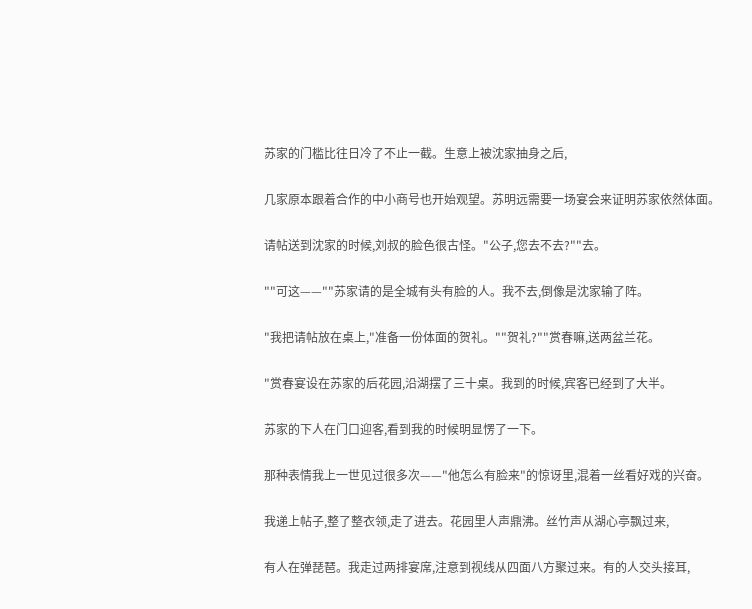苏家的门槛比往日冷了不止一截。生意上被沈家抽身之后,

几家原本跟着合作的中小商号也开始观望。苏明远需要一场宴会来证明苏家依然体面。

请帖送到沈家的时候,刘叔的脸色很古怪。"公子,您去不去?""去。

""可这——""苏家请的是全城有头有脸的人。我不去,倒像是沈家输了阵。

"我把请帖放在桌上,"准备一份体面的贺礼。""贺礼?""赏春嘛,送两盆兰花。

"赏春宴设在苏家的后花园,沿湖摆了三十桌。我到的时候,宾客已经到了大半。

苏家的下人在门口迎客,看到我的时候明显愣了一下。

那种表情我上一世见过很多次——"他怎么有脸来"的惊讶里,混着一丝看好戏的兴奋。

我递上帖子,整了整衣领,走了进去。花园里人声鼎沸。丝竹声从湖心亭飘过来,

有人在弹琵琶。我走过两排宴席,注意到视线从四面八方聚过来。有的人交头接耳,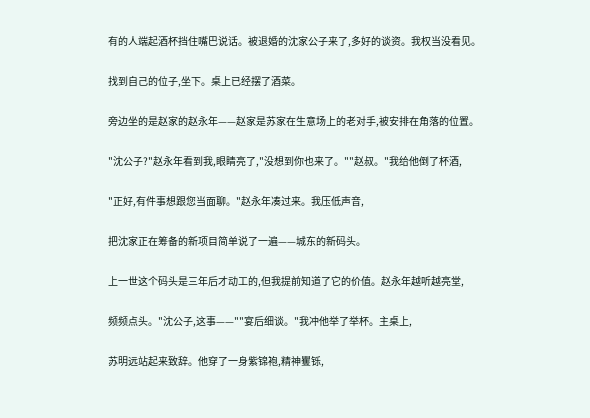有的人端起酒杯挡住嘴巴说话。被退婚的沈家公子来了,多好的谈资。我权当没看见。

找到自己的位子,坐下。桌上已经摆了酒菜。

旁边坐的是赵家的赵永年——赵家是苏家在生意场上的老对手,被安排在角落的位置。

"沈公子?"赵永年看到我,眼睛亮了,"没想到你也来了。""赵叔。"我给他倒了杯酒,

"正好,有件事想跟您当面聊。"赵永年凑过来。我压低声音,

把沈家正在筹备的新项目简单说了一遍——城东的新码头。

上一世这个码头是三年后才动工的,但我提前知道了它的价值。赵永年越听越亮堂,

频频点头。"沈公子,这事——""宴后细谈。"我冲他举了举杯。主桌上,

苏明远站起来致辞。他穿了一身紫锦袍,精神矍铄,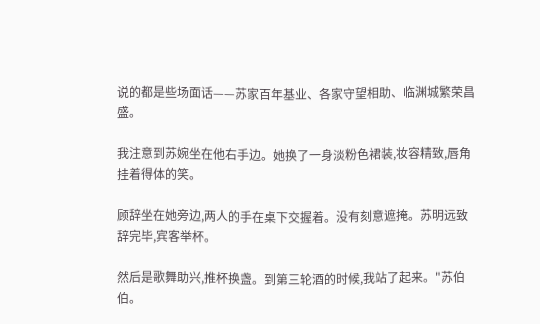说的都是些场面话——苏家百年基业、各家守望相助、临渊城繁荣昌盛。

我注意到苏婉坐在他右手边。她换了一身淡粉色裙装,妆容精致,唇角挂着得体的笑。

顾辞坐在她旁边,两人的手在桌下交握着。没有刻意遮掩。苏明远致辞完毕,宾客举杯。

然后是歌舞助兴,推杯换盏。到第三轮酒的时候,我站了起来。"苏伯伯。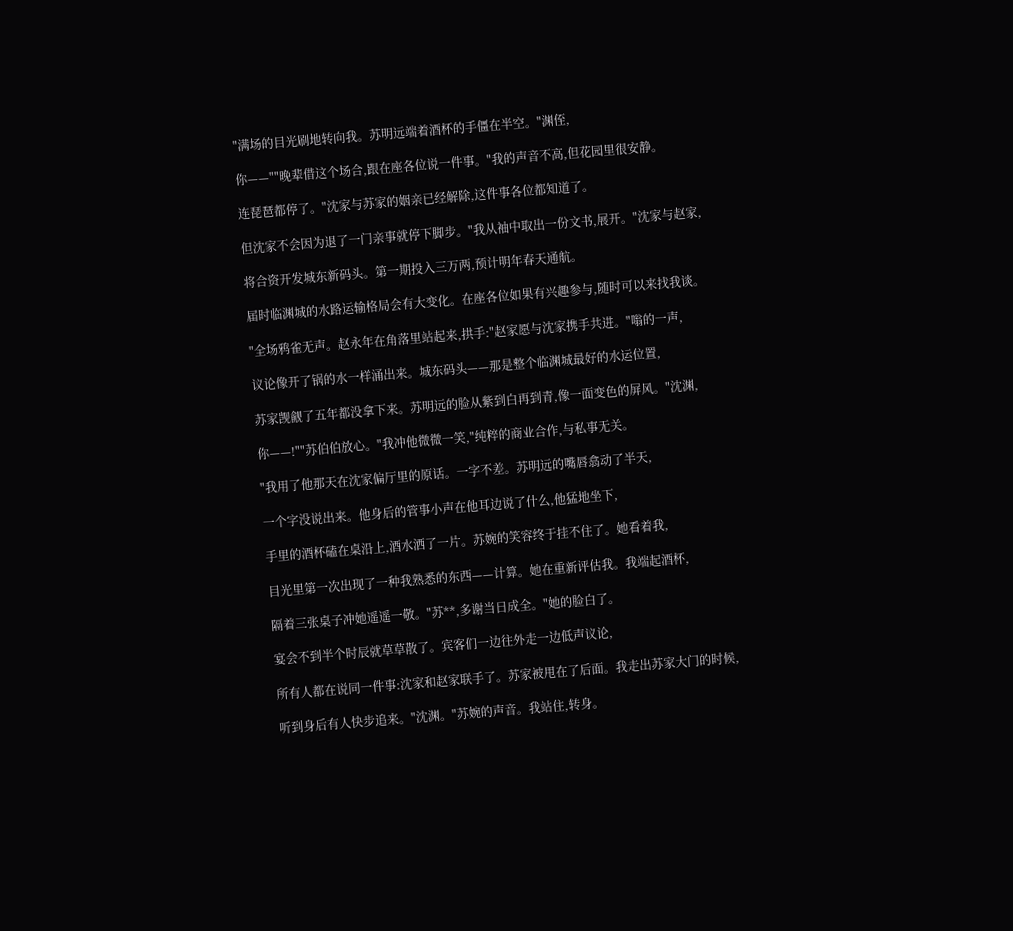"满场的目光刷地转向我。苏明远端着酒杯的手僵在半空。"渊侄,

你——""晚辈借这个场合,跟在座各位说一件事。"我的声音不高,但花园里很安静。

连琵琶都停了。"沈家与苏家的姻亲已经解除,这件事各位都知道了。

但沈家不会因为退了一门亲事就停下脚步。"我从袖中取出一份文书,展开。"沈家与赵家,

将合资开发城东新码头。第一期投入三万两,预计明年春天通航。

届时临渊城的水路运输格局会有大变化。在座各位如果有兴趣参与,随时可以来找我谈。

"全场鸦雀无声。赵永年在角落里站起来,拱手:"赵家愿与沈家携手共进。"嗡的一声,

议论像开了锅的水一样涌出来。城东码头——那是整个临渊城最好的水运位置,

苏家觊觎了五年都没拿下来。苏明远的脸从紫到白再到青,像一面变色的屏风。"沈渊,

你——!""苏伯伯放心。"我冲他微微一笑,"纯粹的商业合作,与私事无关。

"我用了他那天在沈家偏厅里的原话。一字不差。苏明远的嘴唇翕动了半天,

一个字没说出来。他身后的管事小声在他耳边说了什么,他猛地坐下,

手里的酒杯磕在桌沿上,酒水洒了一片。苏婉的笑容终于挂不住了。她看着我,

目光里第一次出现了一种我熟悉的东西——计算。她在重新评估我。我端起酒杯,

隔着三张桌子冲她遥遥一敬。"苏**,多谢当日成全。"她的脸白了。

宴会不到半个时辰就草草散了。宾客们一边往外走一边低声议论,

所有人都在说同一件事:沈家和赵家联手了。苏家被甩在了后面。我走出苏家大门的时候,

听到身后有人快步追来。"沈渊。"苏婉的声音。我站住,转身。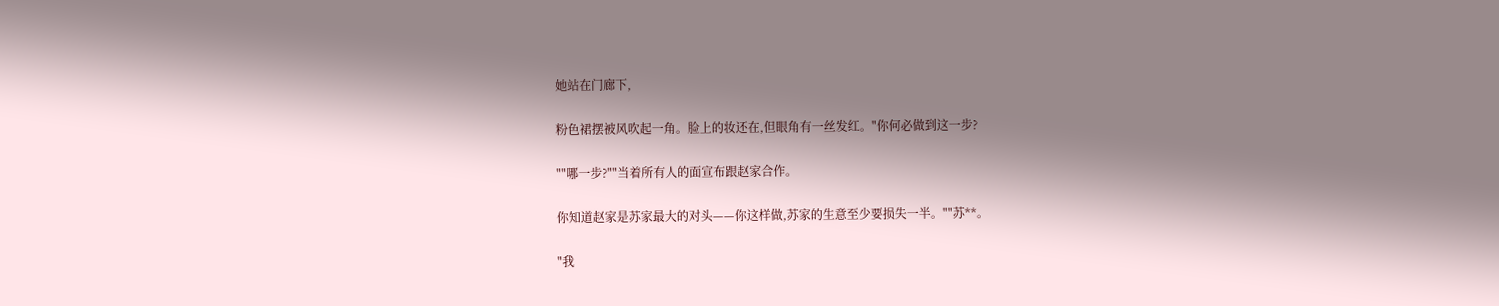她站在门廊下,

粉色裙摆被风吹起一角。脸上的妆还在,但眼角有一丝发红。"你何必做到这一步?

""哪一步?""当着所有人的面宣布跟赵家合作。

你知道赵家是苏家最大的对头——你这样做,苏家的生意至少要损失一半。""苏**。

"我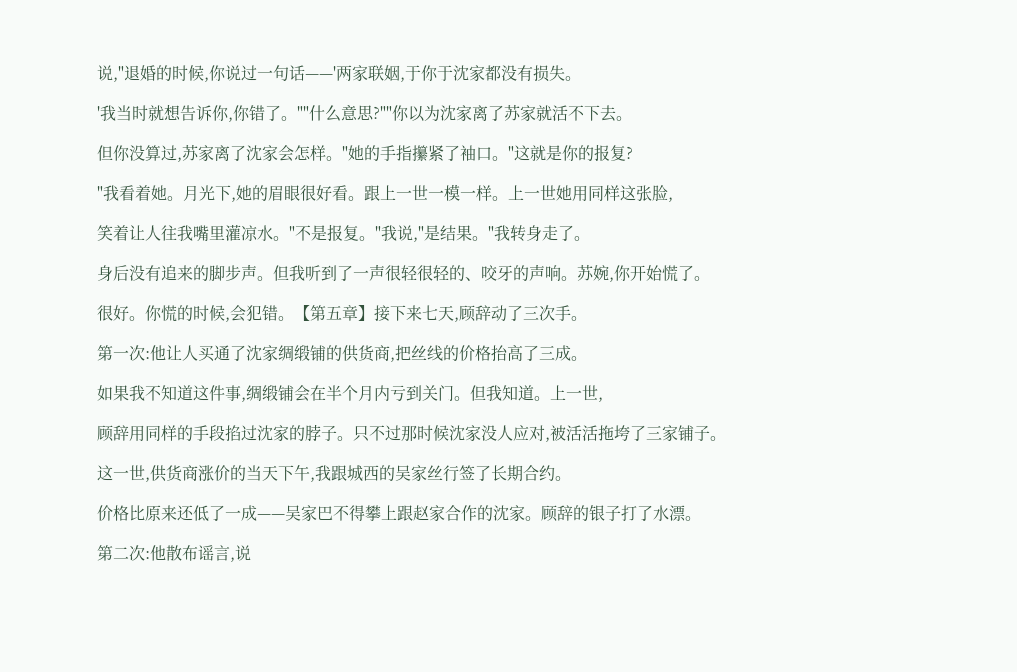说,"退婚的时候,你说过一句话——'两家联姻,于你于沈家都没有损失。

'我当时就想告诉你,你错了。""什么意思?""你以为沈家离了苏家就活不下去。

但你没算过,苏家离了沈家会怎样。"她的手指攥紧了袖口。"这就是你的报复?

"我看着她。月光下,她的眉眼很好看。跟上一世一模一样。上一世她用同样这张脸,

笑着让人往我嘴里灌凉水。"不是报复。"我说,"是结果。"我转身走了。

身后没有追来的脚步声。但我听到了一声很轻很轻的、咬牙的声响。苏婉,你开始慌了。

很好。你慌的时候,会犯错。【第五章】接下来七天,顾辞动了三次手。

第一次:他让人买通了沈家绸缎铺的供货商,把丝线的价格抬高了三成。

如果我不知道这件事,绸缎铺会在半个月内亏到关门。但我知道。上一世,

顾辞用同样的手段掐过沈家的脖子。只不过那时候沈家没人应对,被活活拖垮了三家铺子。

这一世,供货商涨价的当天下午,我跟城西的吴家丝行签了长期合约。

价格比原来还低了一成——吴家巴不得攀上跟赵家合作的沈家。顾辞的银子打了水漂。

第二次:他散布谣言,说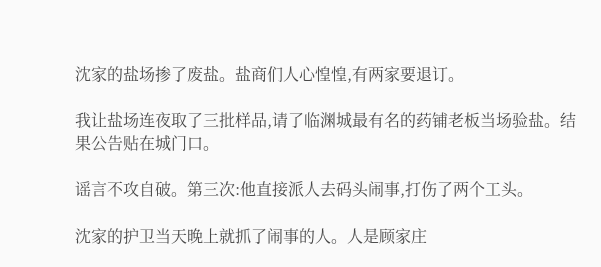沈家的盐场掺了废盐。盐商们人心惶惶,有两家要退订。

我让盐场连夜取了三批样品,请了临渊城最有名的药铺老板当场验盐。结果公告贴在城门口。

谣言不攻自破。第三次:他直接派人去码头闹事,打伤了两个工头。

沈家的护卫当天晚上就抓了闹事的人。人是顾家庄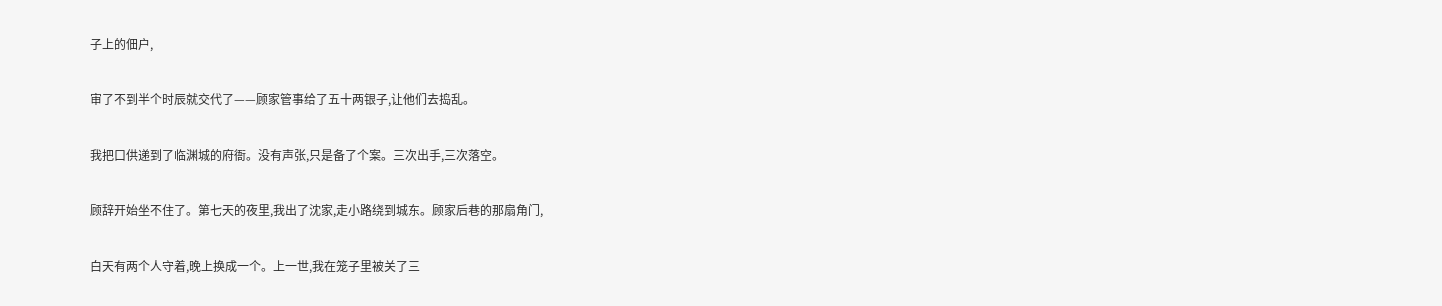子上的佃户,

审了不到半个时辰就交代了——顾家管事给了五十两银子,让他们去捣乱。

我把口供递到了临渊城的府衙。没有声张,只是备了个案。三次出手,三次落空。

顾辞开始坐不住了。第七天的夜里,我出了沈家,走小路绕到城东。顾家后巷的那扇角门,

白天有两个人守着,晚上换成一个。上一世,我在笼子里被关了三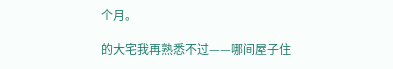个月。

的大宅我再熟悉不过——哪间屋子住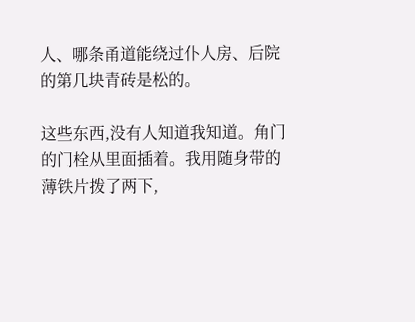人、哪条甬道能绕过仆人房、后院的第几块青砖是松的。

这些东西,没有人知道我知道。角门的门栓从里面插着。我用随身带的薄铁片拨了两下,